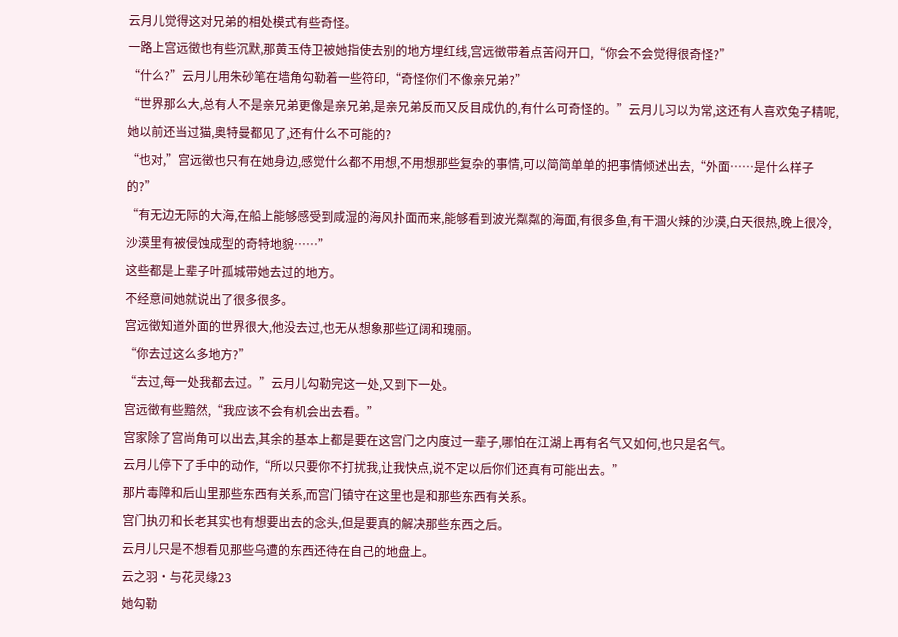云月儿觉得这对兄弟的相处模式有些奇怪。
一路上宫远徵也有些沉默,那黄玉侍卫被她指使去别的地方埋红线,宫远徵带着点苦闷开口,“你会不会觉得很奇怪?”
“什么?”云月儿用朱砂笔在墙角勾勒着一些符印,“奇怪你们不像亲兄弟?”
“世界那么大,总有人不是亲兄弟更像是亲兄弟,是亲兄弟反而又反目成仇的,有什么可奇怪的。”云月儿习以为常,这还有人喜欢兔子精呢,她以前还当过猫,奥特曼都见了,还有什么不可能的?
“也对,”宫远徵也只有在她身边,感觉什么都不用想,不用想那些复杂的事情,可以简简单单的把事情倾述出去,“外面……是什么样子的?”
“有无边无际的大海,在船上能够感受到咸湿的海风扑面而来,能够看到波光粼粼的海面,有很多鱼,有干涸火辣的沙漠,白天很热,晚上很冷,沙漠里有被侵蚀成型的奇特地貌……”
这些都是上辈子叶孤城带她去过的地方。
不经意间她就说出了很多很多。
宫远徵知道外面的世界很大,他没去过,也无从想象那些辽阔和瑰丽。
“你去过这么多地方?”
“去过,每一处我都去过。”云月儿勾勒完这一处,又到下一处。
宫远徵有些黯然,“我应该不会有机会出去看。”
宫家除了宫尚角可以出去,其余的基本上都是要在这宫门之内度过一辈子,哪怕在江湖上再有名气又如何,也只是名气。
云月儿停下了手中的动作,“所以只要你不打扰我,让我快点,说不定以后你们还真有可能出去。”
那片毒障和后山里那些东西有关系,而宫门镇守在这里也是和那些东西有关系。
宫门执刃和长老其实也有想要出去的念头,但是要真的解决那些东西之后。
云月儿只是不想看见那些乌遭的东西还待在自己的地盘上。
云之羽·与花灵缘23
她勾勒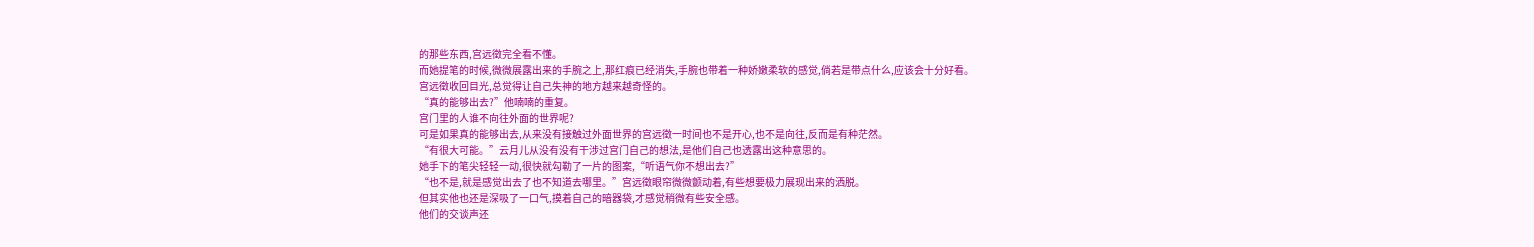的那些东西,宫远徵完全看不懂。
而她提笔的时候,微微展露出来的手腕之上,那红痕已经消失,手腕也带着一种娇嫩柔软的感觉,倘若是带点什么,应该会十分好看。
宫远徵收回目光,总觉得让自己失神的地方越来越奇怪的。
“真的能够出去?”他喃喃的重复。
宫门里的人谁不向往外面的世界呢?
可是如果真的能够出去,从来没有接触过外面世界的宫远徵一时间也不是开心,也不是向往,反而是有种茫然。
“有很大可能。”云月儿从没有没有干涉过宫门自己的想法,是他们自己也透露出这种意思的。
她手下的笔尖轻轻一动,很快就勾勒了一片的图案,“听语气你不想出去?”
“也不是,就是感觉出去了也不知道去哪里。”宫远徵眼帘微微颤动着,有些想要极力展现出来的洒脱。
但其实他也还是深吸了一口气,摸着自己的暗器袋,才感觉稍微有些安全感。
他们的交谈声还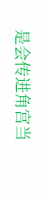是会传进角宫当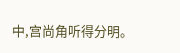中,宫尚角听得分明。